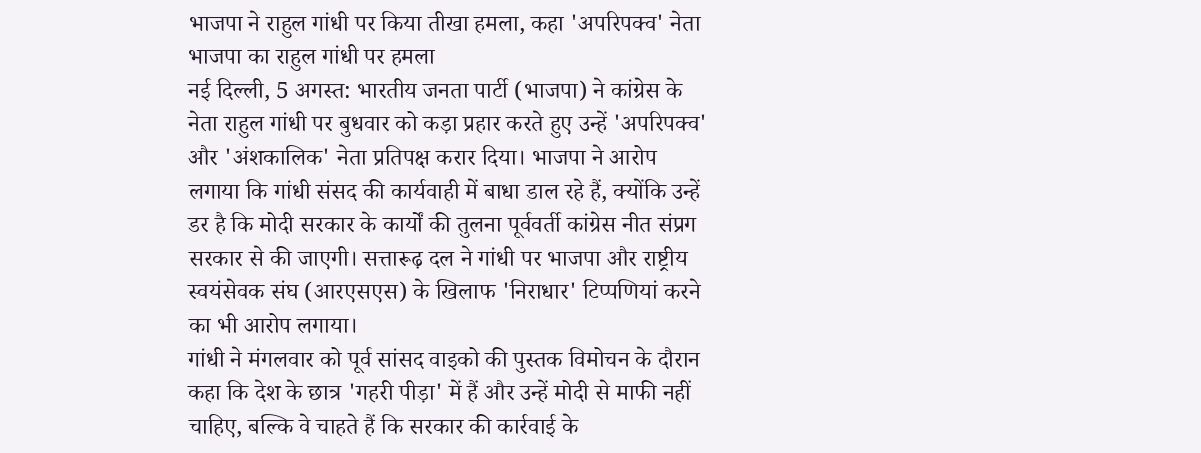भाजपा ने राहुल गांधी पर किया तीखा हमला, कहा 'अपरिपक्व' नेता
भाजपा का राहुल गांधी पर हमला
नई दिल्ली, 5 अगस्त: भारतीय जनता पार्टी (भाजपा) ने कांग्रेस के नेता राहुल गांधी पर बुधवार को कड़ा प्रहार करते हुए उन्हें 'अपरिपक्व' और 'अंशकालिक' नेता प्रतिपक्ष करार दिया। भाजपा ने आरोप लगाया कि गांधी संसद की कार्यवाही में बाधा डाल रहे हैं, क्योंकि उन्हें डर है कि मोदी सरकार के कार्यों की तुलना पूर्ववर्ती कांग्रेस नीत संप्रग सरकार से की जाएगी। सत्तारूढ़ दल ने गांधी पर भाजपा और राष्ट्रीय स्वयंसेवक संघ (आरएसएस) के खिलाफ 'निराधार' टिप्पणियां करने का भी आरोप लगाया।
गांधी ने मंगलवार को पूर्व सांसद वाइको की पुस्तक विमोचन के दौरान कहा कि देश के छात्र 'गहरी पीड़ा' में हैं और उन्हें मोदी से माफी नहीं चाहिए, बल्कि वे चाहते हैं कि सरकार की कार्रवाई के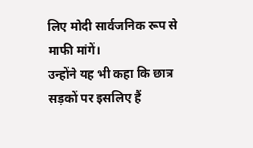लिए मोदी सार्वजनिक रूप से माफी मांगें।
उन्होंने यह भी कहा कि छात्र सड़कों पर इसलिए हैं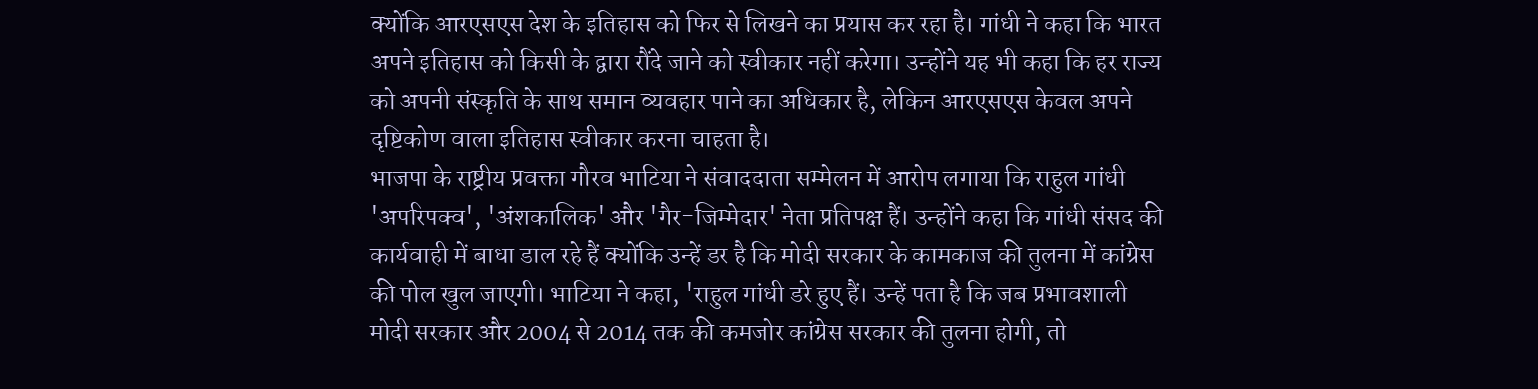क्योंकि आरएसएस देश के इतिहास को फिर से लिखने का प्रयास कर रहा है। गांधी ने कहा कि भारत अपने इतिहास को किसी के द्वारा रौंदे जाने को स्वीकार नहीं करेगा। उन्होंने यह भी कहा कि हर राज्य को अपनी संस्कृति के साथ समान व्यवहार पाने का अधिकार है, लेकिन आरएसएस केवल अपने दृष्टिकोण वाला इतिहास स्वीकार करना चाहता है।
भाजपा के राष्ट्रीय प्रवक्ता गौरव भाटिया ने संवाददाता सम्मेलन में आरोप लगाया कि राहुल गांधी 'अपरिपक्व', 'अंशकालिक' और 'गैर-जिम्मेदार' नेता प्रतिपक्ष हैं। उन्होंने कहा कि गांधी संसद की कार्यवाही में बाधा डाल रहे हैं क्योंकि उन्हें डर है कि मोदी सरकार के कामकाज की तुलना में कांग्रेस की पोल खुल जाएगी। भाटिया ने कहा, 'राहुल गांधी डरे हुए हैं। उन्हें पता है कि जब प्रभावशाली मोदी सरकार और 2004 से 2014 तक की कमजोर कांग्रेस सरकार की तुलना होगी, तो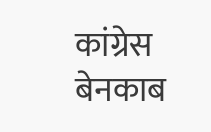कांग्रेस बेनकाब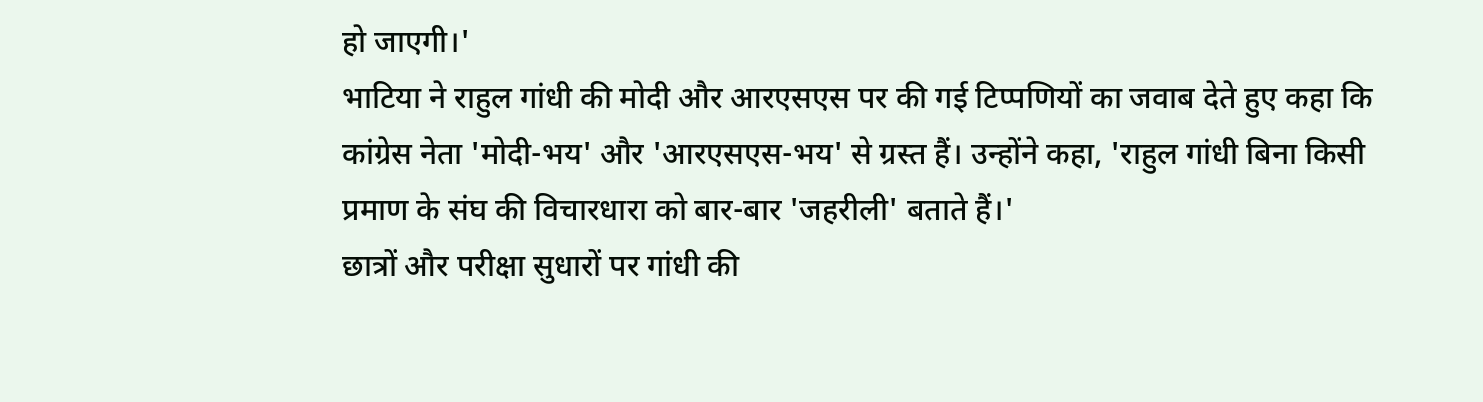हो जाएगी।'
भाटिया ने राहुल गांधी की मोदी और आरएसएस पर की गई टिप्पणियों का जवाब देते हुए कहा कि कांग्रेस नेता 'मोदी-भय' और 'आरएसएस-भय' से ग्रस्त हैं। उन्होंने कहा, 'राहुल गांधी बिना किसी प्रमाण के संघ की विचारधारा को बार-बार 'जहरीली' बताते हैं।'
छात्रों और परीक्षा सुधारों पर गांधी की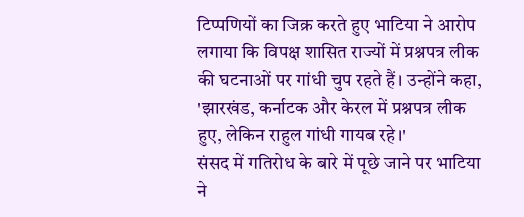टिप्पणियों का जिक्र करते हुए भाटिया ने आरोप लगाया कि विपक्ष शासित राज्यों में प्रश्नपत्र लीक की घटनाओं पर गांधी चुप रहते हैं। उन्होंने कहा, 'झारखंड, कर्नाटक और केरल में प्रश्नपत्र लीक हुए, लेकिन राहुल गांधी गायब रहे।'
संसद में गतिरोध के बारे में पूछे जाने पर भाटिया ने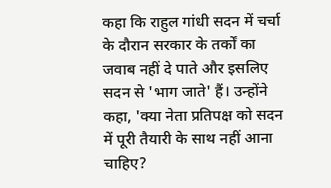कहा कि राहुल गांधी सदन में चर्चा के दौरान सरकार के तर्कों का जवाब नहीं दे पाते और इसलिए सदन से 'भाग जाते' हैं। उन्होंने कहा, 'क्या नेता प्रतिपक्ष को सदन में पूरी तैयारी के साथ नहीं आना चाहिए?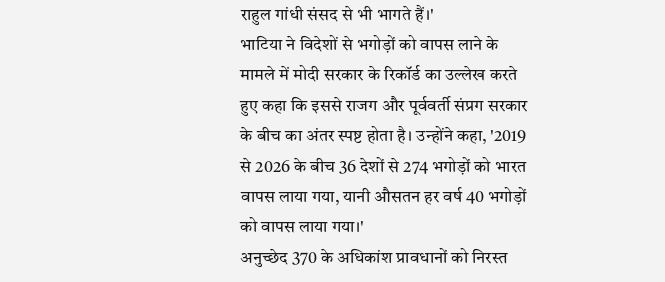राहुल गांधी संसद से भी भागते हैं।'
भाटिया ने विदेशों से भगोड़ों को वापस लाने के मामले में मोदी सरकार के रिकॉर्ड का उल्लेख करते हुए कहा कि इससे राजग और पूर्ववर्ती संप्रग सरकार के बीच का अंतर स्पष्ट होता है। उन्होंने कहा, '2019 से 2026 के बीच 36 देशों से 274 भगोड़ों को भारत वापस लाया गया, यानी औसतन हर वर्ष 40 भगोड़ों को वापस लाया गया।'
अनुच्छेद 370 के अधिकांश प्रावधानों को निरस्त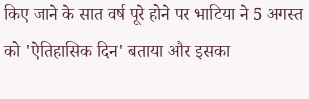किए जाने के सात वर्ष पूरे होने पर भाटिया ने 5 अगस्त को 'ऐतिहासिक दिन' बताया और इसका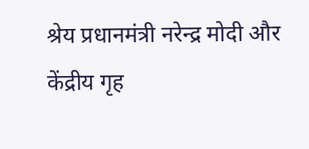श्रेय प्रधानमंत्री नरेन्द्र मोदी और केंद्रीय गृह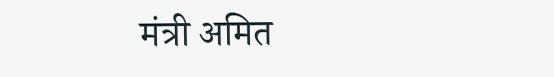मंत्री अमित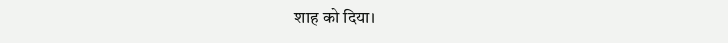शाह को दिया।